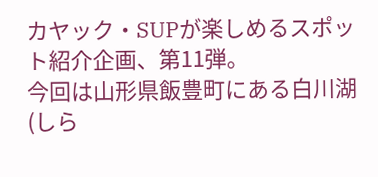カヤック・SUPが楽しめるスポット紹介企画、第11弾。
今回は山形県飯豊町にある白川湖(しら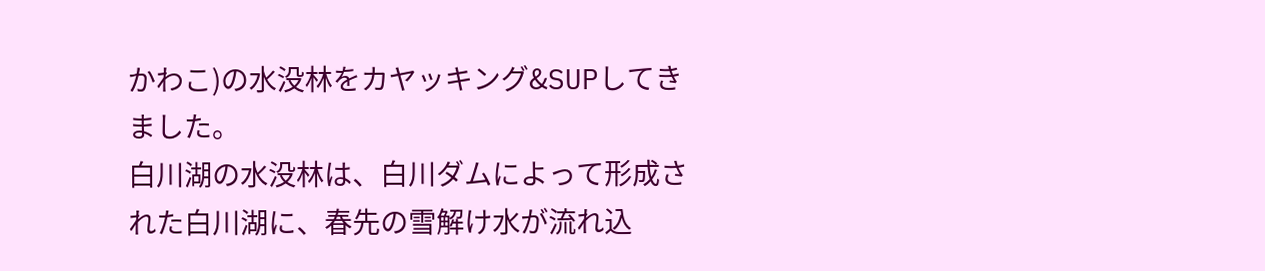かわこ)の水没林をカヤッキング&SUPしてきました。
白川湖の水没林は、白川ダムによって形成された白川湖に、春先の雪解け水が流れ込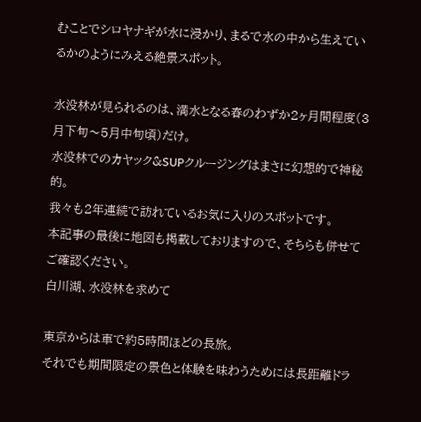むことでシロヤナギが水に浸かり、まるで水の中から生えているかのようにみえる絶景スポット。

水没林が見られるのは、満水となる春のわずか2ヶ月間程度(3月下旬〜5月中旬頃)だけ。
水没林でのカヤック&SUPクルージングはまさに幻想的で神秘的。
我々も2年連続で訪れているお気に入りのスポットです。
本記事の最後に地図も掲載しておりますので、そちらも併せてご確認ください。
白川湖、水没林を求めて

東京からは車で約5時間ほどの長旅。
それでも期間限定の景色と体験を味わうためには長距離ドラ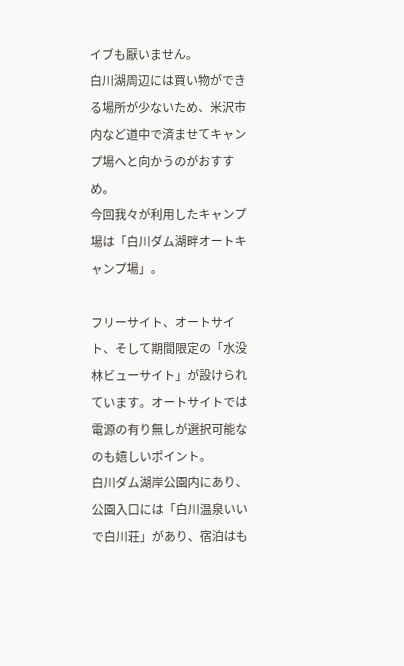イブも厭いません。
白川湖周辺には買い物ができる場所が少ないため、米沢市内など道中で済ませてキャンプ場へと向かうのがおすすめ。
今回我々が利用したキャンプ場は「白川ダム湖畔オートキャンプ場」。

フリーサイト、オートサイト、そして期間限定の「水没林ビューサイト」が設けられています。オートサイトでは電源の有り無しが選択可能なのも嬉しいポイント。
白川ダム湖岸公園内にあり、公園入口には「白川温泉いいで白川荘」があり、宿泊はも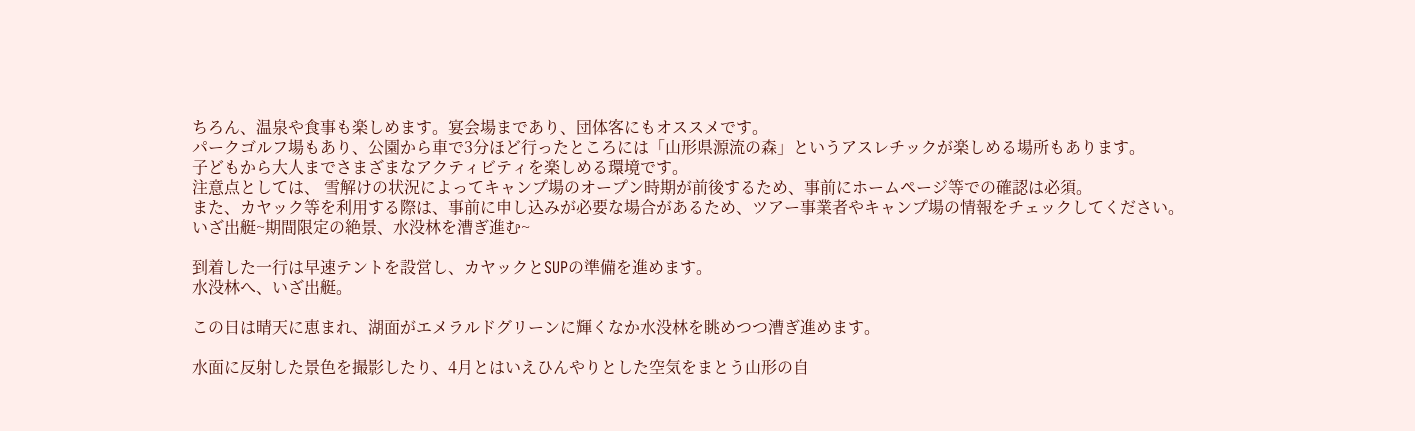ちろん、温泉や食事も楽しめます。宴会場まであり、団体客にもオススメです。
パークゴルフ場もあり、公園から車で3分ほど行ったところには「山形県源流の森」というアスレチックが楽しめる場所もあります。
子どもから大人までさまざまなアクティビティを楽しめる環境です。
注意点としては、 雪解けの状況によってキャンプ場のオープン時期が前後するため、事前にホームページ等での確認は必須。
また、カヤック等を利用する際は、事前に申し込みが必要な場合があるため、ツアー事業者やキャンプ場の情報をチェックしてください。
いざ出艇~期間限定の絶景、水没林を漕ぎ進む~

到着した一行は早速テントを設営し、カヤックとSUPの準備を進めます。
水没林へ、いざ出艇。

この日は晴天に恵まれ、湖面がエメラルドグリーンに輝くなか水没林を眺めつつ漕ぎ進めます。

水面に反射した景色を撮影したり、4月とはいえひんやりとした空気をまとう山形の自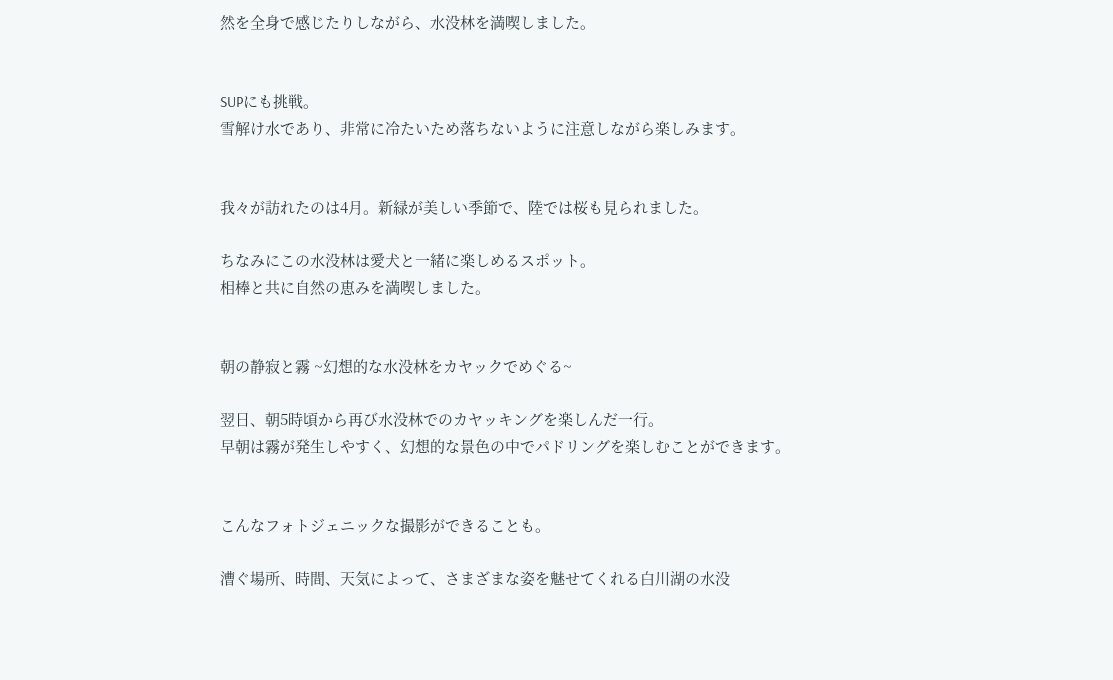然を全身で感じたりしながら、水没林を満喫しました。


SUPにも挑戦。
雪解け水であり、非常に冷たいため落ちないように注意しながら楽しみます。


我々が訪れたのは4月。新緑が美しい季節で、陸では桜も見られました。

ちなみにこの水没林は愛犬と一緒に楽しめるスポット。
相棒と共に自然の恵みを満喫しました。


朝の静寂と霧 ~幻想的な水没林をカヤックでめぐる~

翌日、朝5時頃から再び水没林でのカヤッキングを楽しんだ一行。
早朝は霧が発生しやすく、幻想的な景色の中でパドリングを楽しむことができます。


こんなフォトジェニックな撮影ができることも。

漕ぐ場所、時間、天気によって、さまざまな姿を魅せてくれる白川湖の水没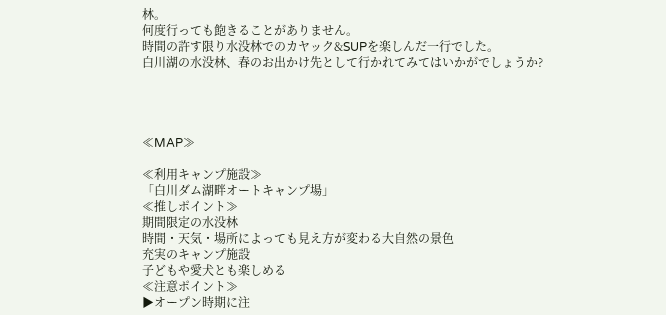林。
何度行っても飽きることがありません。
時間の許す限り水没林でのカヤック&SUPを楽しんだ一行でした。
白川湖の水没林、春のお出かけ先として行かれてみてはいかがでしょうか?




≪MAP≫

≪利用キャンプ施設≫
「白川ダム湖畔オートキャンプ場」
≪推しポイント≫
期間限定の水没林
時間・天気・場所によっても見え方が変わる大自然の景色
充実のキャンプ施設
子どもや愛犬とも楽しめる
≪注意ポイント≫
▶オープン時期に注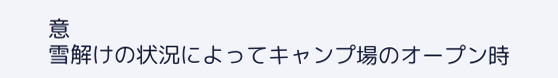意
雪解けの状況によってキャンプ場のオープン時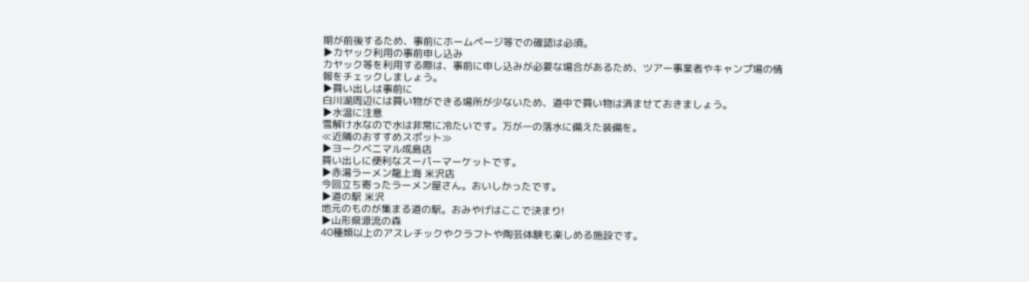期が前後するため、事前にホームページ等での確認は必須。
▶カヤック利用の事前申し込み
カヤック等を利用する際は、事前に申し込みが必要な場合があるため、ツアー事業者やキャンプ場の情報をチェックしましょう。
▶買い出しは事前に
白川湖周辺には買い物ができる場所が少ないため、道中で買い物は済ませておきましょう。
▶水温に注意
雪解け水なので水は非常に冷たいです。万が一の落水に備えた装備を。
≪近隣のおすすめスポット≫
▶ヨークベニマル成島店
買い出しに便利なスーパーマーケットです。
▶赤湯ラーメン龍上海 米沢店
今回立ち寄ったラーメン屋さん。おいしかったです。
▶道の駅 米沢
地元のものが集まる道の駅。おみやげはここで決まり!
▶山形県源流の森
40種類以上のアスレチックやクラフトや陶芸体験も楽しめる施設です。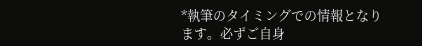*執筆のタイミングでの情報となります。必ずご自身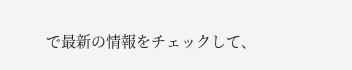で最新の情報をチェックして、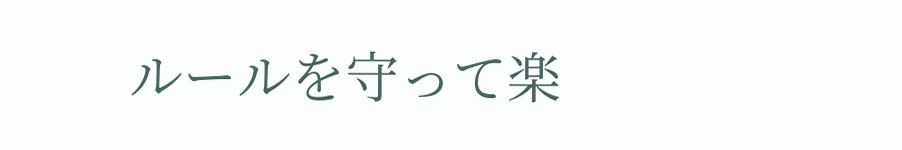ルールを守って楽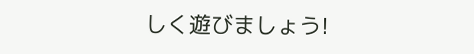しく遊びましょう!